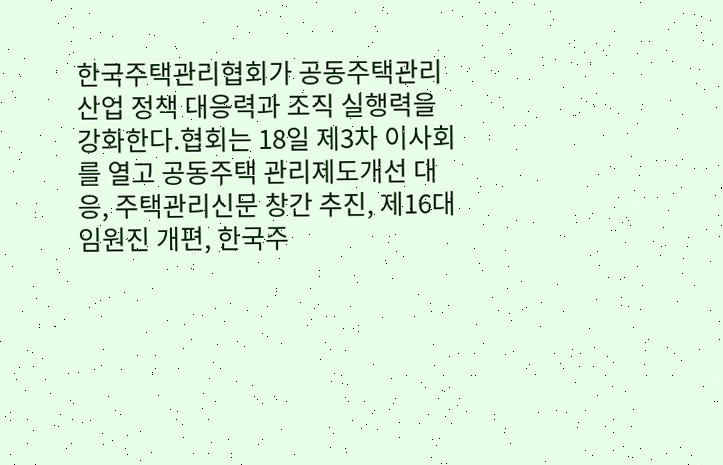한국주택관리협회가 공동주택관리산업 정책 대응력과 조직 실행력을 강화한다.협회는 18일 제3차 이사회를 열고 공동주택 관리제도개선 대응, 주택관리신문 창간 추진, 제16대 임원진 개편, 한국주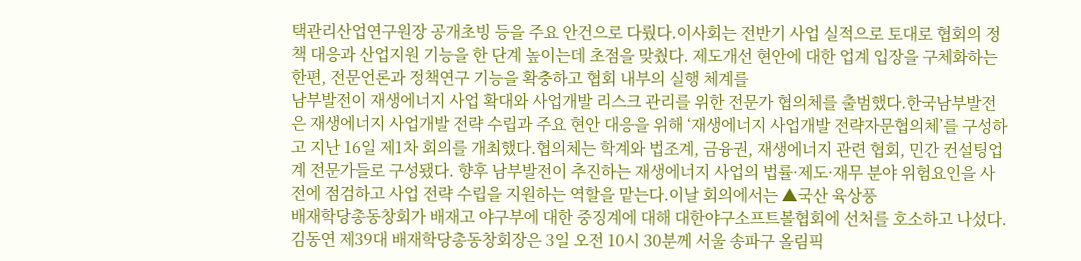택관리산업연구원장 공개초빙 등을 주요 안건으로 다뤘다.이사회는 전반기 사업 실적으로 토대로 협회의 정책 대응과 산업지원 기능을 한 단계 높이는데 초점을 맞췄다. 제도개선 현안에 대한 업계 입장을 구체화하는 한편, 전문언론과 정책연구 기능을 확충하고 협회 내부의 실행 체계를
남부발전이 재생에너지 사업 확대와 사업개발 리스크 관리를 위한 전문가 협의체를 출범했다.한국남부발전은 재생에너지 사업개발 전략 수립과 주요 현안 대응을 위해 ‘재생에너지 사업개발 전략자문협의체’를 구성하고 지난 16일 제1차 회의를 개최했다.협의체는 학계와 법조계, 금융권, 재생에너지 관련 협회, 민간 컨설팅업계 전문가들로 구성됐다. 향후 남부발전이 추진하는 재생에너지 사업의 법률·제도·재무 분야 위험요인을 사전에 점검하고 사업 전략 수립을 지원하는 역할을 맡는다.이날 회의에서는 ▲국산 육상풍
배재학당총동창회가 배재고 야구부에 대한 중징계에 대해 대한야구소프트볼협회에 선처를 호소하고 나섰다.김동연 제39대 배재학당총동창회장은 3일 오전 10시 30분께 서울 송파구 올림픽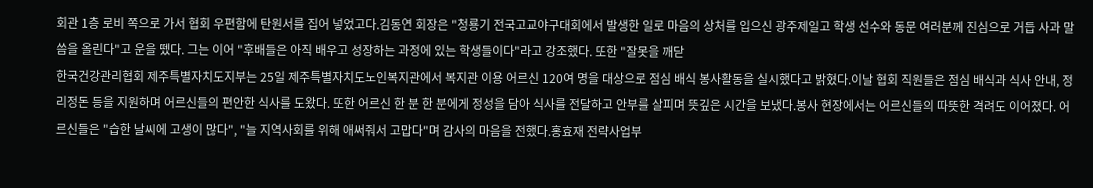회관 1층 로비 쪽으로 가서 협회 우편함에 탄원서를 집어 넣었고다.김동연 회장은 "청룡기 전국고교야구대회에서 발생한 일로 마음의 상처를 입으신 광주제일고 학생 선수와 동문 여러분께 진심으로 거듭 사과 말씀을 올린다"고 운을 뗐다. 그는 이어 "후배들은 아직 배우고 성장하는 과정에 있는 학생들이다"라고 강조했다. 또한 "잘못을 깨닫
한국건강관리협회 제주특별자치도지부는 25일 제주특별자치도노인복지관에서 복지관 이용 어르신 120여 명을 대상으로 점심 배식 봉사활동을 실시했다고 밝혔다.이날 협회 직원들은 점심 배식과 식사 안내, 정리정돈 등을 지원하며 어르신들의 편안한 식사를 도왔다. 또한 어르신 한 분 한 분에게 정성을 담아 식사를 전달하고 안부를 살피며 뜻깊은 시간을 보냈다.봉사 현장에서는 어르신들의 따뜻한 격려도 이어졌다. 어르신들은 "습한 날씨에 고생이 많다", "늘 지역사회를 위해 애써줘서 고맙다"며 감사의 마음을 전했다.홍효재 전략사업부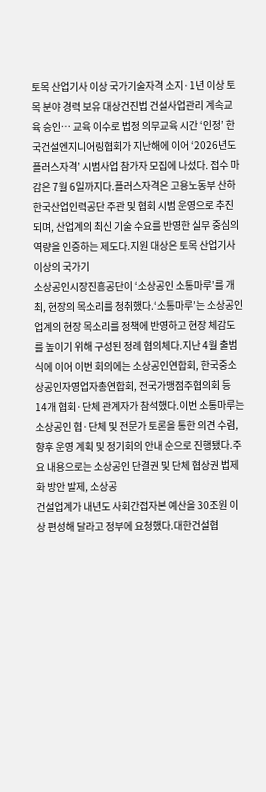토목 산업기사 이상 국가기술자격 소지·1년 이상 토목 분야 경력 보유 대상건진법 건설사업관리 계속교육 승인… 교육 이수로 법정 의무교육 시간 ‘인정’ 한국건설엔지니어링협회가 지난해에 이어 ‘2026년도 플러스자격’ 시범사업 참가자 모집에 나섰다. 접수 마감은 7월 6일까지다.플러스자격은 고용노동부 산하 한국산업인력공단 주관 및 협회 시범 운영으로 추진되며, 산업계의 최신 기술 수요를 반영한 실무 중심의 역량을 인증하는 제도다.지원 대상은 토목 산업기사 이상의 국가기
소상공인시장진흥공단이 ‘소상공인 소통마루’를 개최, 현장의 목소리를 청취했다.‘소통마루’는 소상공인 업계의 현장 목소리를 정책에 반영하고 현장 체감도를 높이기 위해 구성된 정례 협의체다.지난 4월 출범식에 이어 이번 회의에는 소상공인연합회, 한국중소상공인자영업자총연합회, 전국가맹점주협의회 등 14개 협회·단체 관계자가 참석했다.이번 소통마루는 소상공인 협·단체 및 전문가 토론을 통한 의견 수렴, 향후 운영 계획 및 정기회의 안내 순으로 진행됐다.주요 내용으로는 소상공인 단결권 및 단체 협상권 법제화 방안 발제, 소상공
건설업계가 내년도 사회간접자본 예산을 30조원 이상 편성해 달라고 정부에 요청했다.대한건설협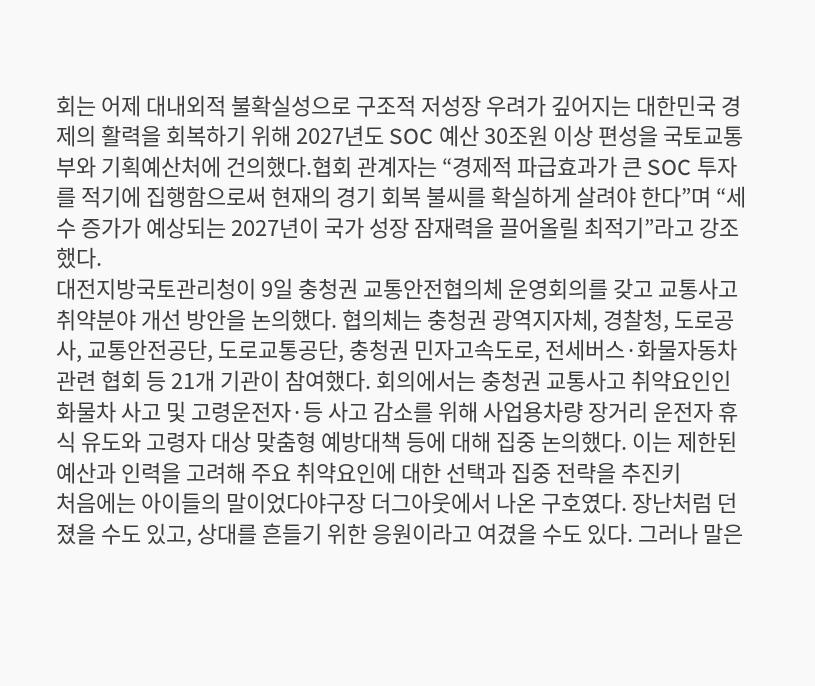회는 어제 대내외적 불확실성으로 구조적 저성장 우려가 깊어지는 대한민국 경제의 활력을 회복하기 위해 2027년도 SOC 예산 30조원 이상 편성을 국토교통부와 기획예산처에 건의했다.협회 관계자는 “경제적 파급효과가 큰 SOC 투자를 적기에 집행함으로써 현재의 경기 회복 불씨를 확실하게 살려야 한다”며 “세수 증가가 예상되는 2027년이 국가 성장 잠재력을 끌어올릴 최적기”라고 강조했다.
대전지방국토관리청이 9일 충청권 교통안전협의체 운영회의를 갖고 교통사고 취약분야 개선 방안을 논의했다. 협의체는 충청권 광역지자체, 경찰청, 도로공사, 교통안전공단, 도로교통공단, 충청권 민자고속도로, 전세버스·화물자동차 관련 협회 등 21개 기관이 참여했다. 회의에서는 충청권 교통사고 취약요인인 화물차 사고 및 고령운전자·등 사고 감소를 위해 사업용차량 장거리 운전자 휴식 유도와 고령자 대상 맞춤형 예방대책 등에 대해 집중 논의했다. 이는 제한된 예산과 인력을 고려해 주요 취약요인에 대한 선택과 집중 전략을 추진키
처음에는 아이들의 말이었다야구장 더그아웃에서 나온 구호였다. 장난처럼 던졌을 수도 있고, 상대를 흔들기 위한 응원이라고 여겼을 수도 있다. 그러나 말은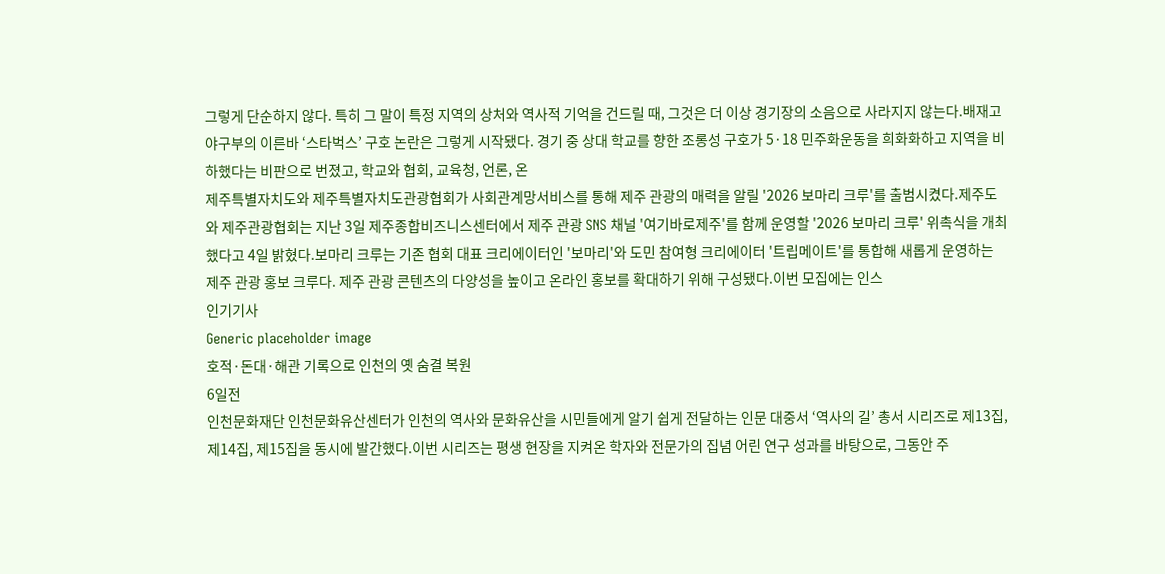그렇게 단순하지 않다. 특히 그 말이 특정 지역의 상처와 역사적 기억을 건드릴 때, 그것은 더 이상 경기장의 소음으로 사라지지 않는다.배재고 야구부의 이른바 ‘스타벅스’ 구호 논란은 그렇게 시작됐다. 경기 중 상대 학교를 향한 조롱성 구호가 5·18 민주화운동을 희화화하고 지역을 비하했다는 비판으로 번졌고, 학교와 협회, 교육청, 언론, 온
제주특별자치도와 제주특별자치도관광협회가 사회관계망서비스를 통해 제주 관광의 매력을 알릴 '2026 보마리 크루'를 출범시켰다.제주도와 제주관광협회는 지난 3일 제주종합비즈니스센터에서 제주 관광 SNS 채널 '여기바로제주'를 함께 운영할 '2026 보마리 크루' 위촉식을 개최했다고 4일 밝혔다.보마리 크루는 기존 협회 대표 크리에이터인 '보마리'와 도민 참여형 크리에이터 '트립메이트'를 통합해 새롭게 운영하는 제주 관광 홍보 크루다. 제주 관광 콘텐츠의 다양성을 높이고 온라인 홍보를 확대하기 위해 구성됐다.이번 모집에는 인스
인기기사
Generic placeholder image
호적·돈대·해관 기록으로 인천의 옛 숨결 복원
6일전
인천문화재단 인천문화유산센터가 인천의 역사와 문화유산을 시민들에게 알기 쉽게 전달하는 인문 대중서 ‘역사의 길’ 총서 시리즈로 제13집, 제14집, 제15집을 동시에 발간했다.이번 시리즈는 평생 현장을 지켜온 학자와 전문가의 집념 어린 연구 성과를 바탕으로, 그동안 주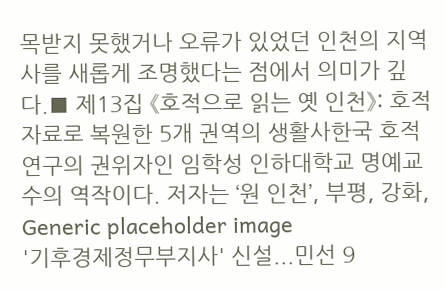목받지 못했거나 오류가 있었던 인천의 지역사를 새롭게 조명했다는 점에서 의미가 깊다.■ 제13집 《호적으로 읽는 옛 인천》: 호적 자료로 복원한 5개 권역의 생활사한국 호적 연구의 권위자인 임학성 인하대학교 명예교수의 역작이다. 저자는 ‘원 인천’, 부평, 강화,
Generic placeholder image
'기후경제정무부지사' 신설...민선 9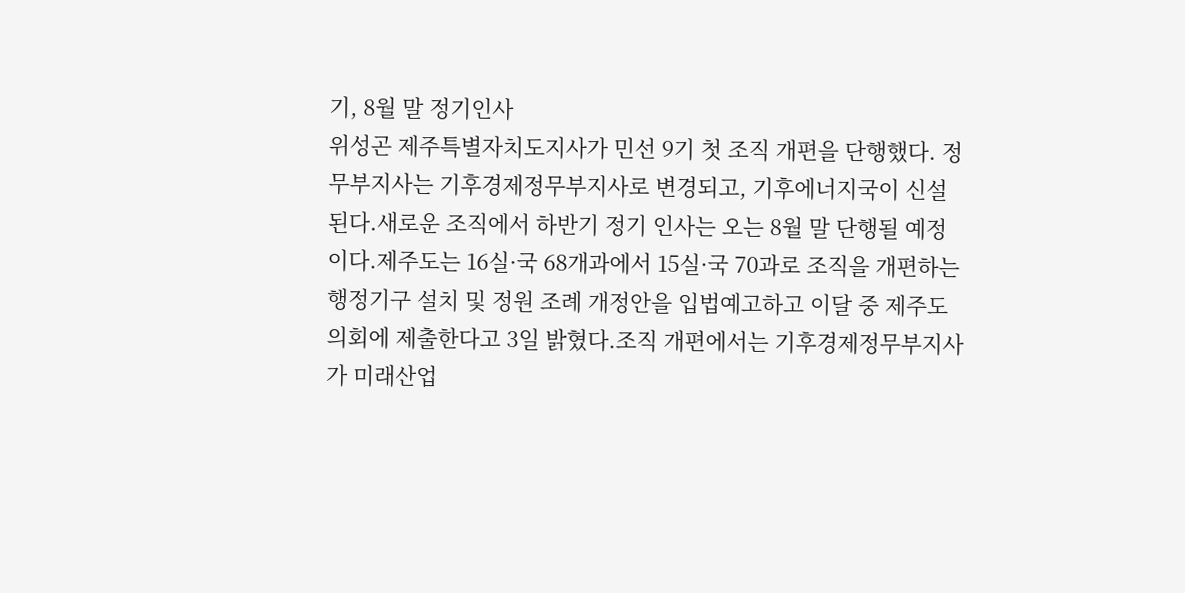기, 8월 말 정기인사
위성곤 제주특별자치도지사가 민선 9기 첫 조직 개편을 단행했다. 정무부지사는 기후경제정무부지사로 변경되고, 기후에너지국이 신설된다.새로운 조직에서 하반기 정기 인사는 오는 8월 말 단행될 예정이다.제주도는 16실·국 68개과에서 15실·국 70과로 조직을 개편하는 행정기구 설치 및 정원 조례 개정안을 입법예고하고 이달 중 제주도의회에 제출한다고 3일 밝혔다.조직 개편에서는 기후경제정무부지사가 미래산업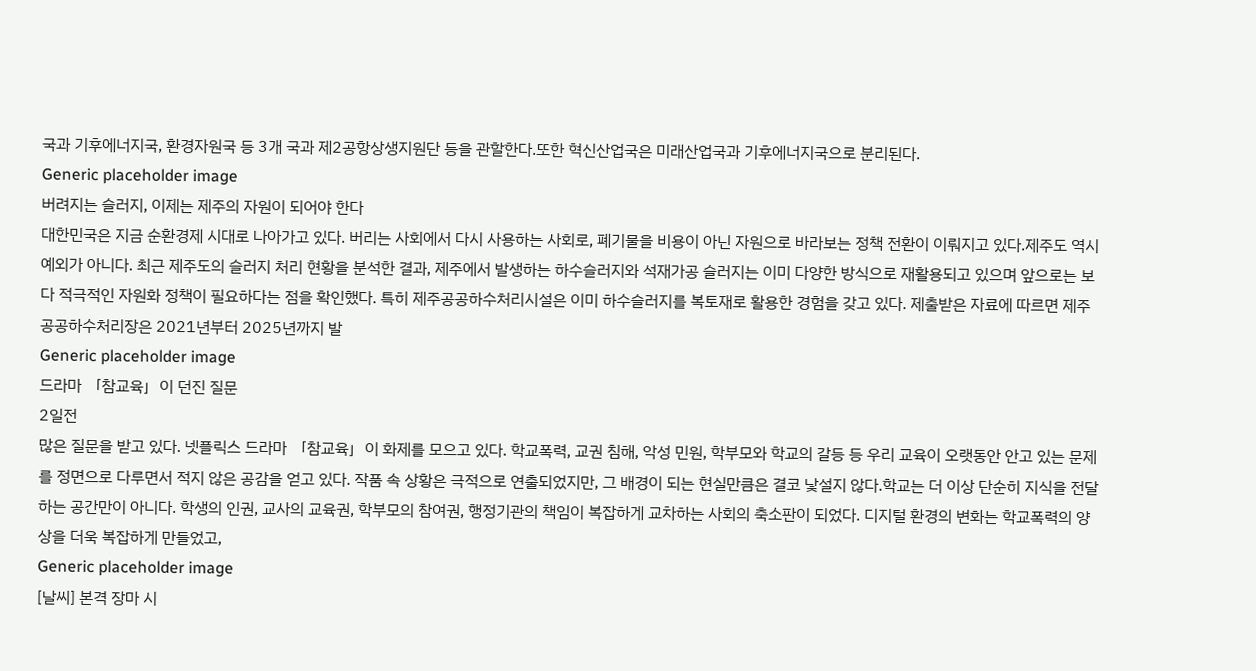국과 기후에너지국, 환경자원국 등 3개 국과 제2공항상생지원단 등을 관할한다.또한 혁신산업국은 미래산업국과 기후에너지국으로 분리된다.
Generic placeholder image
버려지는 슬러지, 이제는 제주의 자원이 되어야 한다
대한민국은 지금 순환경제 시대로 나아가고 있다. 버리는 사회에서 다시 사용하는 사회로, 폐기물을 비용이 아닌 자원으로 바라보는 정책 전환이 이뤄지고 있다.제주도 역시 예외가 아니다. 최근 제주도의 슬러지 처리 현황을 분석한 결과, 제주에서 발생하는 하수슬러지와 석재가공 슬러지는 이미 다양한 방식으로 재활용되고 있으며 앞으로는 보다 적극적인 자원화 정책이 필요하다는 점을 확인했다. 특히 제주공공하수처리시설은 이미 하수슬러지를 복토재로 활용한 경험을 갖고 있다. 제출받은 자료에 따르면 제주공공하수처리장은 2021년부터 2025년까지 발
Generic placeholder image
드라마 「참교육」이 던진 질문
2일전
많은 질문을 받고 있다. 넷플릭스 드라마 「참교육」이 화제를 모으고 있다. 학교폭력, 교권 침해, 악성 민원, 학부모와 학교의 갈등 등 우리 교육이 오랫동안 안고 있는 문제를 정면으로 다루면서 적지 않은 공감을 얻고 있다. 작품 속 상황은 극적으로 연출되었지만, 그 배경이 되는 현실만큼은 결코 낯설지 않다.학교는 더 이상 단순히 지식을 전달하는 공간만이 아니다. 학생의 인권, 교사의 교육권, 학부모의 참여권, 행정기관의 책임이 복잡하게 교차하는 사회의 축소판이 되었다. 디지털 환경의 변화는 학교폭력의 양상을 더욱 복잡하게 만들었고,
Generic placeholder image
[날씨] 본격 장마 시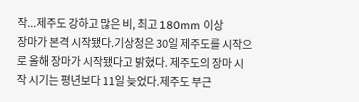작...제주도 강하고 많은 비, 최고 180mm 이상
장마가 본격 시작됐다.기상청은 30일 제주도를 시작으로 올해 장마가 시작됐다고 밝혔다. 제주도의 장마 시작 시기는 평년보다 11일 늦었다.제주도 부근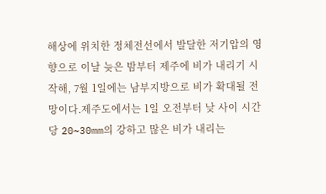해상에 위치한 정체전선에서 발달한 저기압의 영향으로 이날 늦은 밤부터 제주에 비가 내리기 시작해, 7월 1일에는 남부지방으로 비가 확대될 전망이다.제주도에서는 1일 오전부터 낮 사이 시간당 20~30mm의 강하고 많은 비가 내리는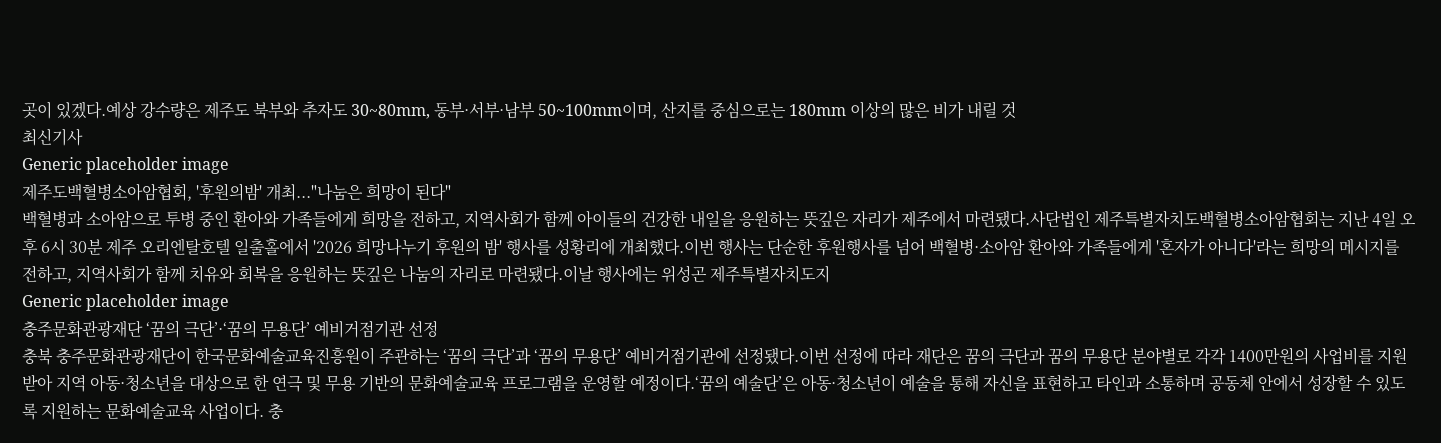곳이 있겠다.예상 강수량은 제주도 북부와 추자도 30~80mm, 동부·서부·남부 50~100mm이며, 산지를 중심으로는 180mm 이상의 많은 비가 내릴 것
최신기사
Generic placeholder image
제주도백혈병소아암협회, '후원의밤' 개최..."나눔은 희망이 된다"
백혈병과 소아암으로 투병 중인 환아와 가족들에게 희망을 전하고, 지역사회가 함께 아이들의 건강한 내일을 응원하는 뜻깊은 자리가 제주에서 마련됐다.사단법인 제주특별자치도백혈병소아암협회는 지난 4일 오후 6시 30분 제주 오리엔탈호텔 일출홀에서 '2026 희망나누기 후원의 밤' 행사를 성황리에 개최했다.이번 행사는 단순한 후원행사를 넘어 백혈병·소아암 환아와 가족들에게 '혼자가 아니다'라는 희망의 메시지를 전하고, 지역사회가 함께 치유와 회복을 응원하는 뜻깊은 나눔의 자리로 마련됐다.이날 행사에는 위성곤 제주특별자치도지
Generic placeholder image
충주문화관광재단 ‘꿈의 극단’·‘꿈의 무용단’ 예비거점기관 선정
충북 충주문화관광재단이 한국문화예술교육진흥원이 주관하는 ‘꿈의 극단’과 ‘꿈의 무용단’ 예비거점기관에 선정됐다.이번 선정에 따라 재단은 꿈의 극단과 꿈의 무용단 분야별로 각각 1400만원의 사업비를 지원받아 지역 아동·청소년을 대상으로 한 연극 및 무용 기반의 문화예술교육 프로그램을 운영할 예정이다.‘꿈의 예술단’은 아동·청소년이 예술을 통해 자신을 표현하고 타인과 소통하며 공동체 안에서 성장할 수 있도록 지원하는 문화예술교육 사업이다. 충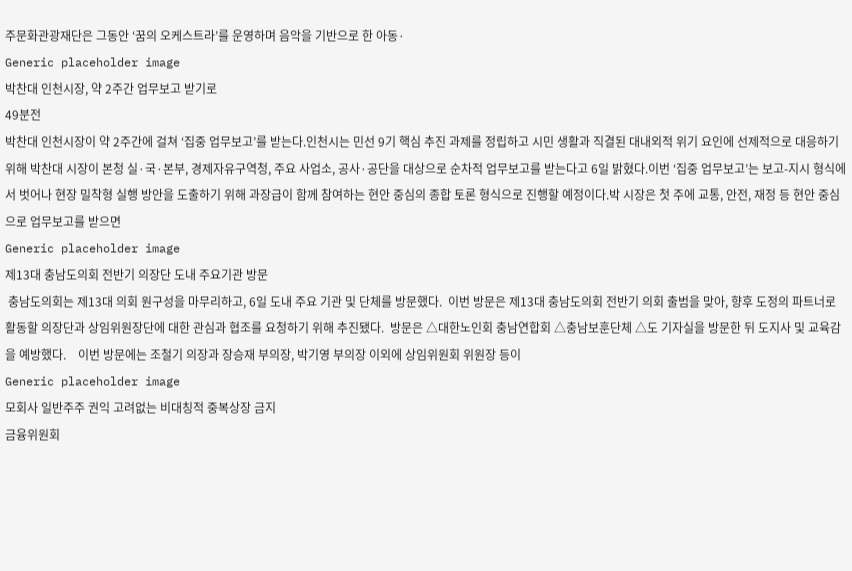주문화관광재단은 그동안 ‘꿈의 오케스트라’를 운영하며 음악을 기반으로 한 아동·
Generic placeholder image
박찬대 인천시장, 약 2주간 업무보고 받기로
49분전
박찬대 인천시장이 약 2주간에 걸쳐 ‘집중 업무보고’를 받는다.인천시는 민선 9기 핵심 추진 과제를 정립하고 시민 생활과 직결된 대내외적 위기 요인에 선제적으로 대응하기 위해 박찬대 시장이 본청 실·국·본부, 경제자유구역청, 주요 사업소, 공사·공단을 대상으로 순차적 업무보고를 받는다고 6일 밝혔다.이번 ‘집중 업무보고’는 보고-지시 형식에서 벗어나 현장 밀착형 실행 방안을 도출하기 위해 과장급이 함께 참여하는 현안 중심의 종합 토론 형식으로 진행할 예정이다.박 시장은 첫 주에 교통, 안전, 재정 등 현안 중심으로 업무보고를 받으면
Generic placeholder image
제13대 충남도의회 전반기 의장단 도내 주요기관 방문
 충남도의회는 제13대 의회 원구성을 마무리하고, 6일 도내 주요 기관 및 단체를 방문했다.  이번 방문은 제13대 충남도의회 전반기 의회 출범을 맞아, 향후 도정의 파트너로 활동할 의장단과 상임위원장단에 대한 관심과 협조를 요청하기 위해 추진됐다.  방문은 △대한노인회 충남연합회 △충남보훈단체 △도 기자실을 방문한 뒤 도지사 및 교육감을 예방했다.    이번 방문에는 조철기 의장과 장승재 부의장, 박기영 부의장 이외에 상임위원회 위원장 등이
Generic placeholder image
모회사 일반주주 권익 고려없는 비대칭적 중복상장 금지
금융위원회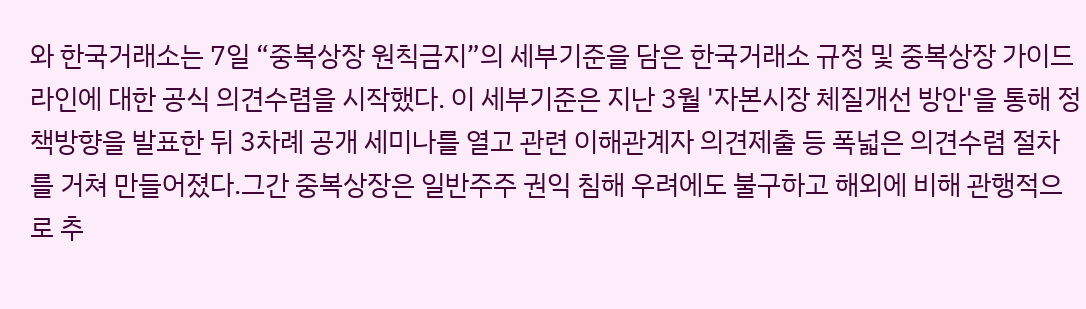와 한국거래소는 7일 “중복상장 원칙금지”의 세부기준을 담은 한국거래소 규정 및 중복상장 가이드라인에 대한 공식 의견수렴을 시작했다. 이 세부기준은 지난 3월 '자본시장 체질개선 방안'을 통해 정책방향을 발표한 뒤 3차례 공개 세미나를 열고 관련 이해관계자 의견제출 등 폭넓은 의견수렴 절차를 거쳐 만들어졌다.그간 중복상장은 일반주주 권익 침해 우려에도 불구하고 해외에 비해 관행적으로 추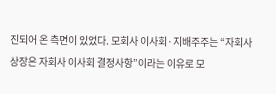진되어 온 측면이 있었다. 모회사 이사회·지배주주는 “자회사 상장은 자회사 이사회 결정사항”이라는 이유로 모